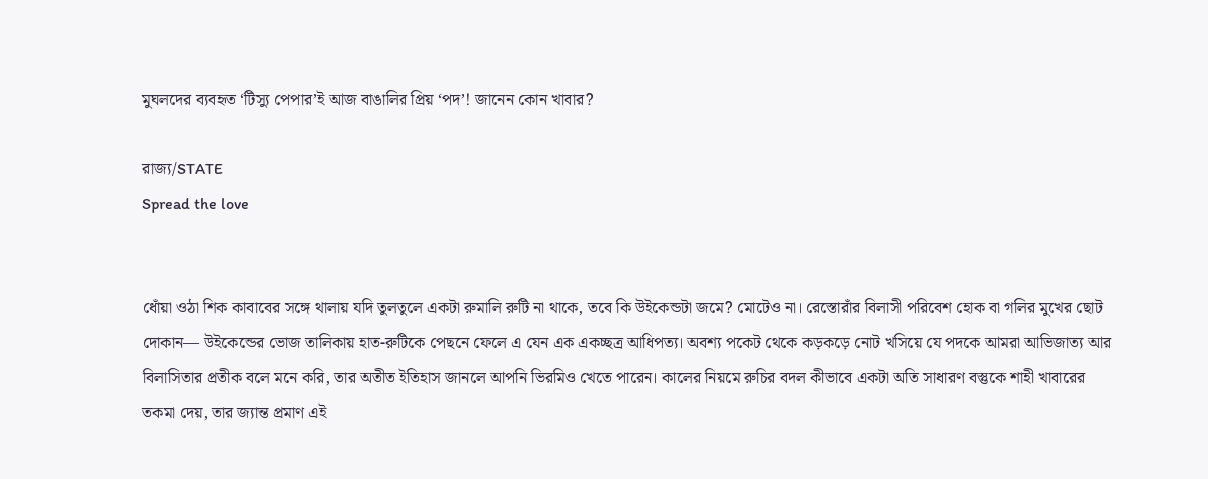মুঘলদের ব্যবহৃত ‘টিস্যু পেপার’ই আজ বাঙালির প্রিয় ‘পদ’! জানেন কোন খাবার?

রাজ্য/STATE
Spread the love


ধোঁয়া ওঠা শিক কাবাবের সঙ্গে থালায় যদি তুলতুলে একটা রুমালি রুটি না থাকে, তবে কি উইকেন্ডটা জমে? মোটেও না। রেস্তোরাঁর বিলাসী পরিবেশ হোক বা গলির মুখের ছোট দোকান— উইকেন্ডের ভোজ তালিকায় হাত-রুটিকে পেছনে ফেলে এ যেন এক একচ্ছত্র আধিপত্য। অবশ্য পকেট থেকে কড়কড়ে নোট খসিয়ে যে পদকে আমরা আভিজাত্য আর বিলাসিতার প্রতীক বলে মনে করি, তার অতীত ইতিহাস জানলে আপনি ভিরমিও খেতে পারেন। কালের নিয়মে রুচির বদল কীভাবে একটা অতি সাধারণ বস্তুকে শাহী খাবারের তকমা দেয়, তার জ্যান্ত প্রমাণ এই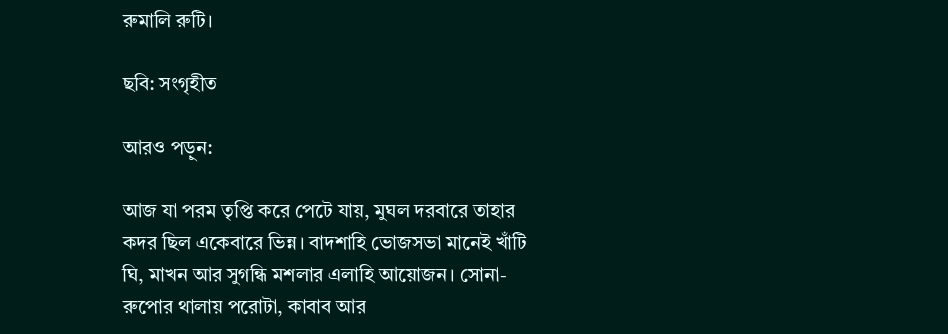রুমালি রুটি।

ছবি: সংগৃহীত

আরও পড়ুন:

আজ যা পরম তৃপ্তি করে পেটে যায়, মুঘল দরবারে তাহার কদর ছিল একেবারে ভিন্ন। বাদশাহি ভোজসভা মানেই খাঁটি ঘি, মাখন আর সুগন্ধি মশলার এলাহি আয়োজন। সোনা-রুপোর থালায় পরোটা, কাবাব আর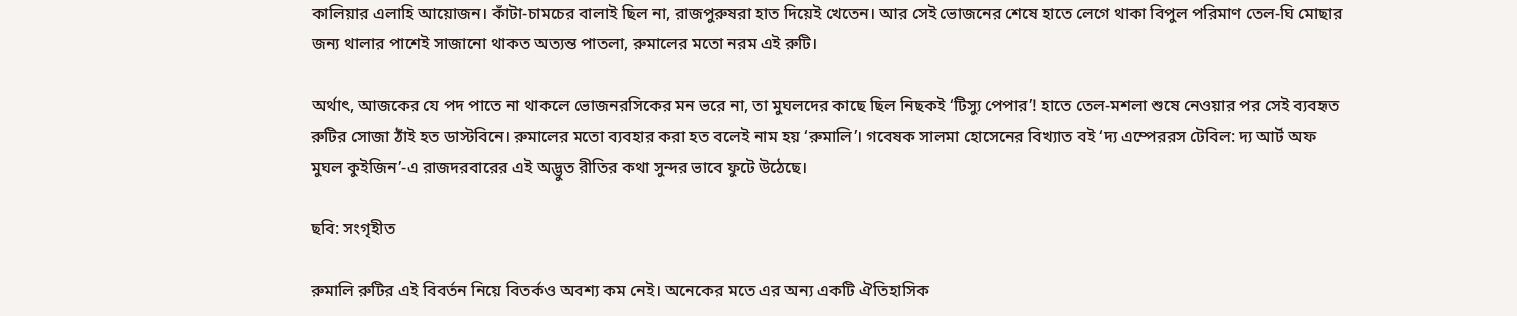কালিয়ার এলাহি আয়োজন। কাঁটা-চামচের বালাই ছিল না, রাজপুরুষরা হাত দিয়েই খেতেন। আর সেই ভোজনের শেষে হাতে লেগে থাকা বিপুল পরিমাণ তেল-ঘি মোছার জন্য থালার পাশেই সাজানো থাকত অত্যন্ত পাতলা, রুমালের মতো নরম এই রুটি।

অর্থাৎ, আজকের যে পদ পাতে না থাকলে ভোজনরসিকের মন ভরে না, তা মুঘলদের কাছে ছিল নিছকই ‘টিস্যু পেপার’! হাতে তেল-মশলা শুষে নেওয়ার পর সেই ব্যবহৃত রুটির সোজা ঠাঁই হত ডাস্টবিনে। রুমালের মতো ব্যবহার করা হত বলেই নাম হয় ‘রুমালি’। গবেষক সালমা হোসেনের বিখ্যাত বই ‘দ্য এম্পেররস টেবিল: দ্য আর্ট অফ মুঘল কুইজিন’-এ রাজদরবারের এই অদ্ভুত রীতির কথা সুন্দর ভাবে ফুটে উঠেছে।

ছবি: সংগৃহীত

রুমালি রুটির এই বিবর্তন নিয়ে বিতর্কও অবশ্য কম নেই। অনেকের মতে এর অন্য একটি ঐতিহাসিক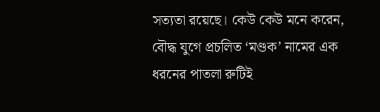সত্যতা রয়েছে। কেউ কেউ মনে করেন, বৌদ্ধ যুগে প্রচলিত ‘মণ্ডক’ নামের এক ধরনের পাতলা রুটিই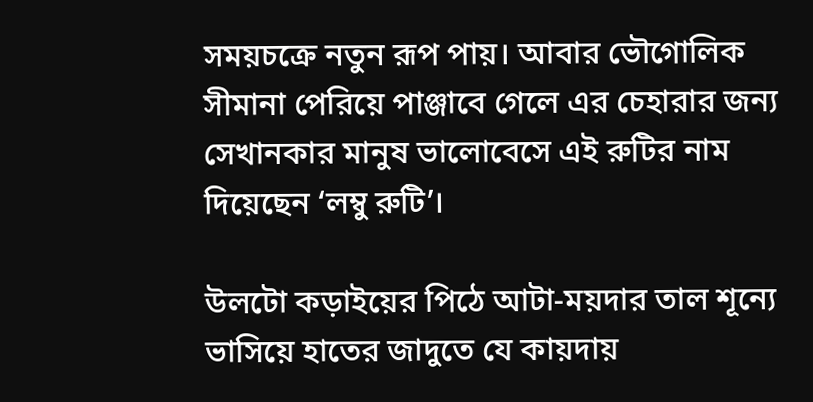সময়চক্রে নতুন রূপ পায়। আবার ভৌগোলিক সীমানা পেরিয়ে পাঞ্জাবে গেলে এর চেহারার জন্য সেখানকার মানুষ ভালোবেসে এই রুটির নাম দিয়েছেন ‘লম্বু রুটি’।

উলটো কড়াইয়ের পিঠে আটা-ময়দার তাল শূন্যে ভাসিয়ে হাতের জাদুতে যে কায়দায়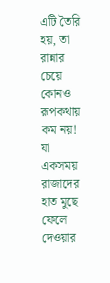এটি তৈরি হয়, তা রান্নার চেয়ে কোনও রূপকথায় কম নয়! যা একসময় রাজাদের হাত মুছে ফেলে দেওয়ার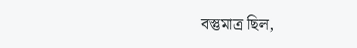বস্তুমাত্র ছিল,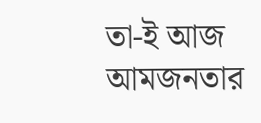তা-ই আজ আমজনতার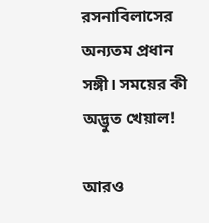রসনাবিলাসের অন্যতম প্রধান সঙ্গী। সময়ের কী অদ্ভুত খেয়াল!

আরও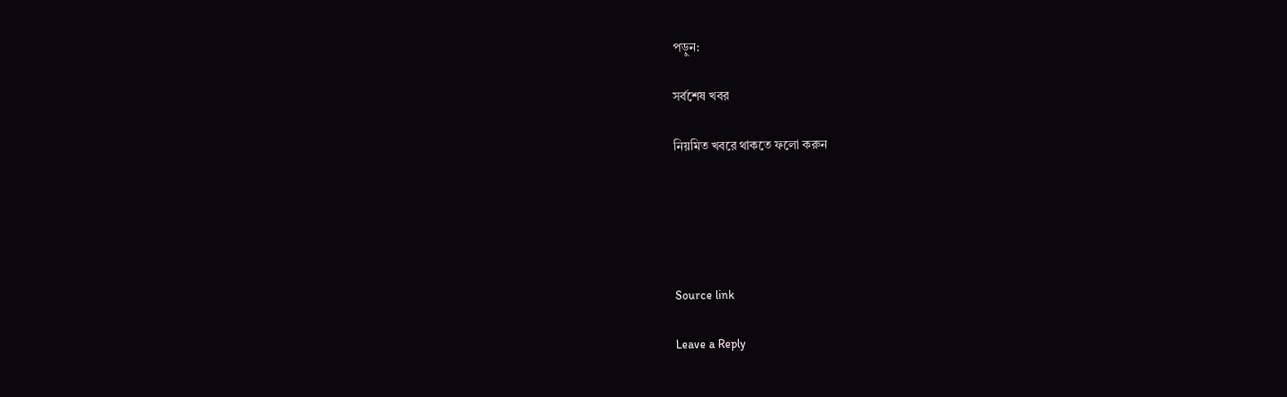পড়ুন:

সর্বশেষ খবর

নিয়মিত খবরে থাকতে ফলো করুন





Source link

Leave a Reply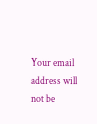Your email address will not be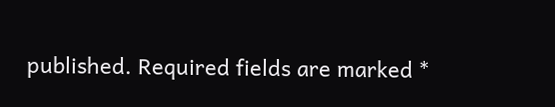published. Required fields are marked *